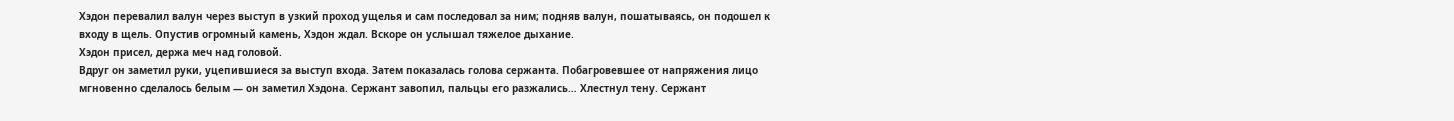Хэдон перевалил валун через выступ в узкий проход ущелья и сам последовал за ним; подняв валун, пошатываясь, он подошел к входу в щель. Опустив огромный камень, Хэдон ждал. Вскоре он услышал тяжелое дыхание.
Хэдон присел, держа меч над головой.
Вдруг он заметил руки, уцепившиеся за выступ входа. Затем показалась голова сержанта. Побагровевшее от напряжения лицо мгновенно сделалось белым — он заметил Хэдона. Сержант завопил, пальцы его разжались… Хлестнул тену. Сержант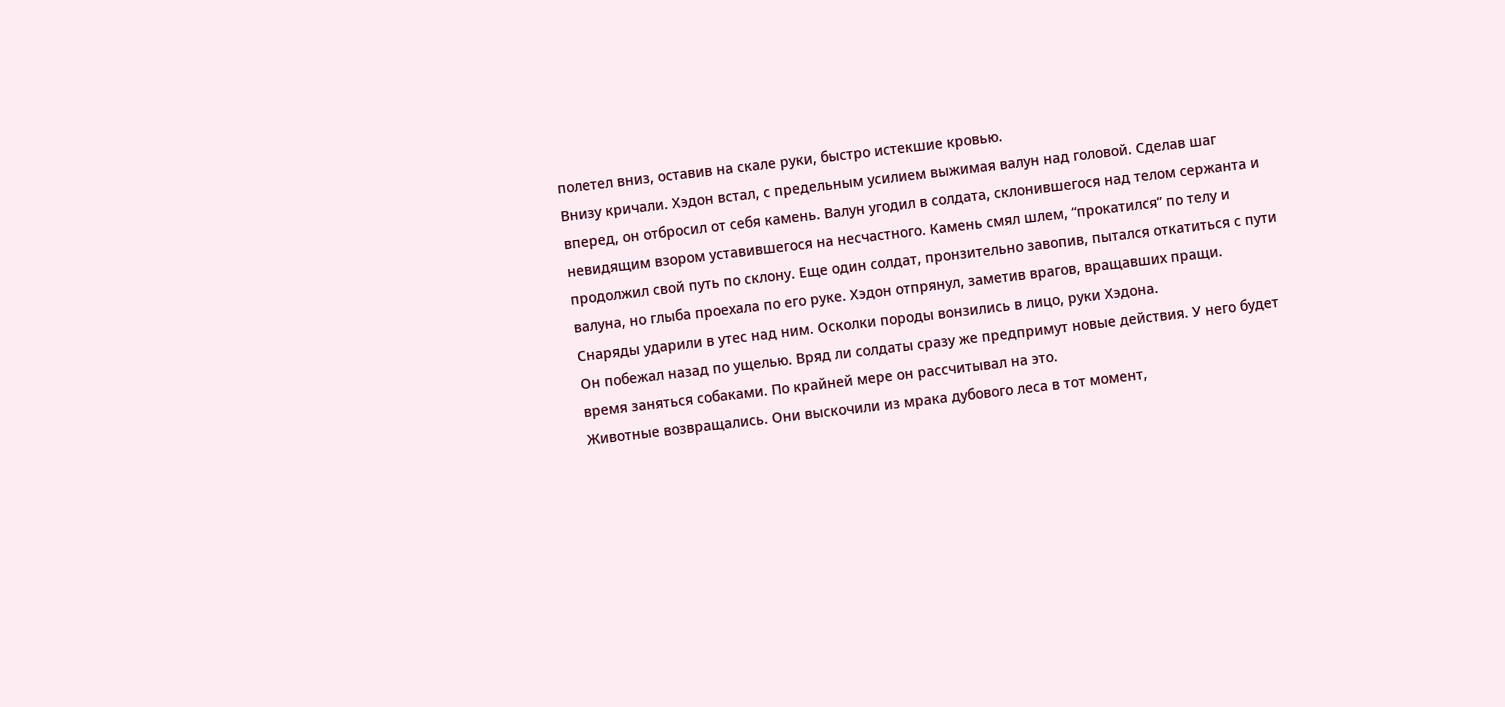полетел вниз, оставив на скале руки, быстро истекшие кровью.
Внизу кричали. Хэдон встал, с предельным усилием выжимая валун над головой. Сделав шаг вперед, он отбросил от себя камень. Валун угодил в солдата, склонившегося над телом сержанта и невидящим взором уставившегося на несчастного. Камень смял шлем, “прокатился” по телу и продолжил свой путь по склону. Еще один солдат, пронзительно завопив, пытался откатиться с пути валуна, но глыба проехала по его руке. Хэдон отпрянул, заметив врагов, вращавших пращи. Снаряды ударили в утес над ним. Осколки породы вонзились в лицо, руки Хэдона.
Он побежал назад по ущелью. Вряд ли солдаты сразу же предпримут новые действия. У него будет время заняться собаками. По крайней мере он рассчитывал на это.
Животные возвращались. Они выскочили из мрака дубового леса в тот момент,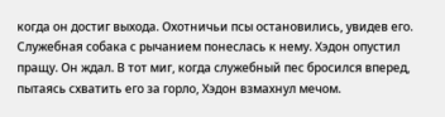когда он достиг выхода. Охотничьи псы остановились, увидев его. Служебная собака с рычанием понеслась к нему. Хэдон опустил пращу. Он ждал. В тот миг, когда служебный пес бросился вперед, пытаясь схватить его за горло, Хэдон взмахнул мечом.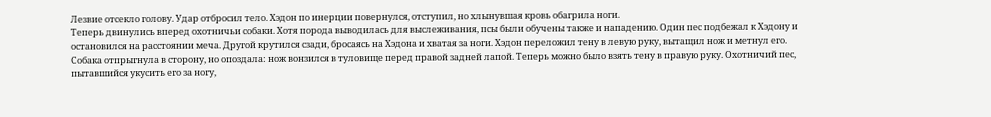Лезвие отсекло голову. Удар отбросил тело. Хэдон по инерции повернулся, отступил, но хлынувшая кровь обагрила ноги.
Теперь двинулись вперед охотничьи собаки. Хотя порода выводилась для выслеживания, псы были обучены также и нападению. Один пес подбежал к Хэдону и остановился на расстоянии меча. Другой крутился сзади, бросаясь на Хэдона и хватая за ноги. Хэдон переложил тену в левую руку, вытащил нож и метнул его. Собака отпрыгнула в сторону, но опоздала: нож вонзился в туловище перед правой задней лапой. Теперь можно было взять тену в правую руку. Охотничий пес, пытавшийся укусить его за ногу,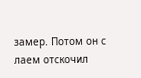замер. Потом он с лаем отскочил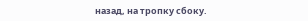назад, на тропку сбоку.